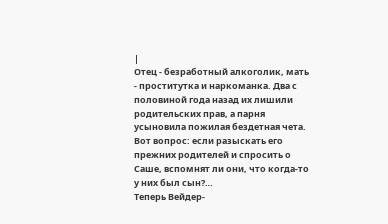|
Отец - безработный алкоголик, мать - проститутка и наркоманка. Два с половиной года назад их лишили родительских прав, а парня усыновила пожилая бездетная чета. Вот вопрос: если разыскать его прежних родителей и спросить о Саше, вспомнят ли они, что когда-то у них был сын?…
Теперь Вейдер-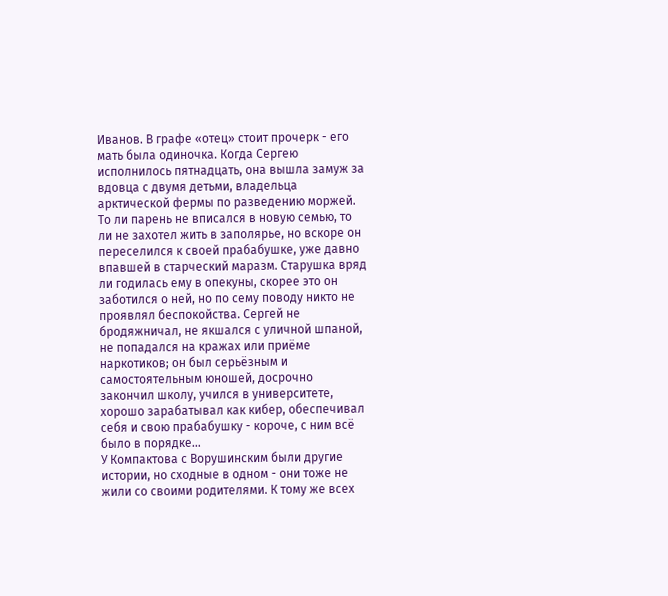Иванов. В графе «отец» стоит прочерк - его мать была одиночка. Когда Сергею исполнилось пятнадцать, она вышла замуж за вдовца с двумя детьми, владельца арктической фермы по разведению моржей. То ли парень не вписался в новую семью, то ли не захотел жить в заполярье, но вскоре он переселился к своей прабабушке, уже давно впавшей в старческий маразм. Старушка вряд ли годилась ему в опекуны, скорее это он заботился о ней, но по сему поводу никто не проявлял беспокойства. Сергей не бродяжничал, не якшался с уличной шпаной, не попадался на кражах или приёме наркотиков; он был серьёзным и самостоятельным юношей, досрочно закончил школу, учился в университете, хорошо зарабатывал как кибер, обеспечивал себя и свою прабабушку - короче, с ним всё было в порядке…
У Компактова с Ворушинским были другие истории, но сходные в одном - они тоже не жили со своими родителями. К тому же всех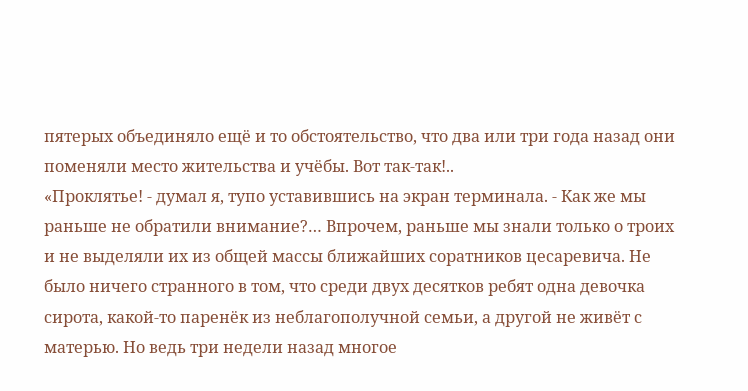пятерых объединяло ещё и то обстоятельство, что два или три года назад они поменяли место жительства и учёбы. Вот так-так!..
«Проклятье! - думал я, тупо уставившись на экран терминала. - Как же мы раньше не обратили внимание?… Впрочем, раньше мы знали только о троих и не выделяли их из общей массы ближайших соратников цесаревича. Не было ничего странного в том, что среди двух десятков ребят одна девочка сирота, какой-то паренёк из неблагополучной семьи, а другой не живёт с матерью. Но ведь три недели назад многое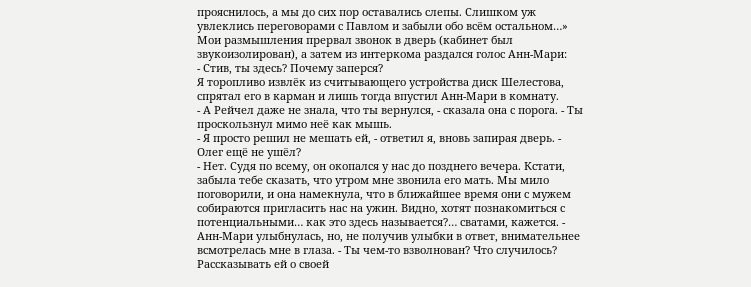прояснилось, а мы до сих пор оставались слепы. Слишком уж увлеклись переговорами с Павлом и забыли обо всём остальном…»
Мои размышления прервал звонок в дверь (кабинет был звукоизолирован), а затем из интеркома раздался голос Анн-Мари:
- Стив, ты здесь? Почему заперся?
Я торопливо извлёк из считывающего устройства диск Шелестова, спрятал его в карман и лишь тогда впустил Анн-Мари в комнату.
- А Рейчел даже не знала, что ты вернулся, - сказала она с порога. - Ты проскользнул мимо неё как мышь.
- Я просто решил не мешать ей, - ответил я, вновь запирая дверь. - Олег ещё не ушёл?
- Нет. Судя по всему, он окопался у нас до позднего вечера. Кстати, забыла тебе сказать, что утром мне звонила его мать. Мы мило поговорили, и она намекнула, что в ближайшее время они с мужем собираются пригласить нас на ужин. Видно, хотят познакомиться с потенциальными… как это здесь называется?… сватами, кажется. - Анн-Мари улыбнулась, но, не получив улыбки в ответ, внимательнее всмотрелась мне в глаза. - Ты чем-то взволнован? Что случилось?
Рассказывать ей о своей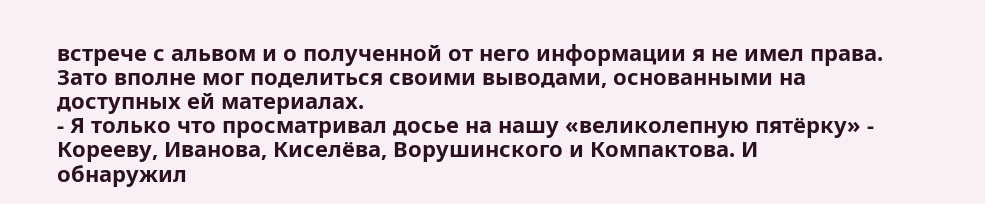встрече с альвом и о полученной от него информации я не имел права. Зато вполне мог поделиться своими выводами, основанными на доступных ей материалах.
- Я только что просматривал досье на нашу «великолепную пятёрку» - Корееву, Иванова, Киселёва, Ворушинского и Компактова. И обнаружил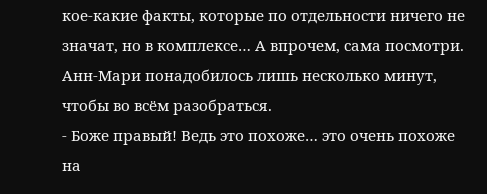кое-какие факты, которые по отдельности ничего не значат, но в комплексе… А впрочем, сама посмотри.
Анн-Мари понадобилось лишь несколько минут, чтобы во всём разобраться.
- Боже правый! Ведь это похоже… это очень похоже на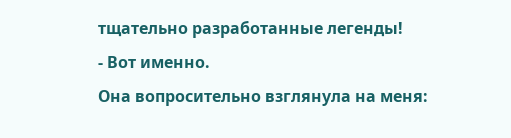тщательно разработанные легенды!
- Вот именно.
Она вопросительно взглянула на меня: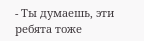- Ты думаешь, эти ребята тоже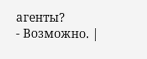агенты?
- Возможно. |